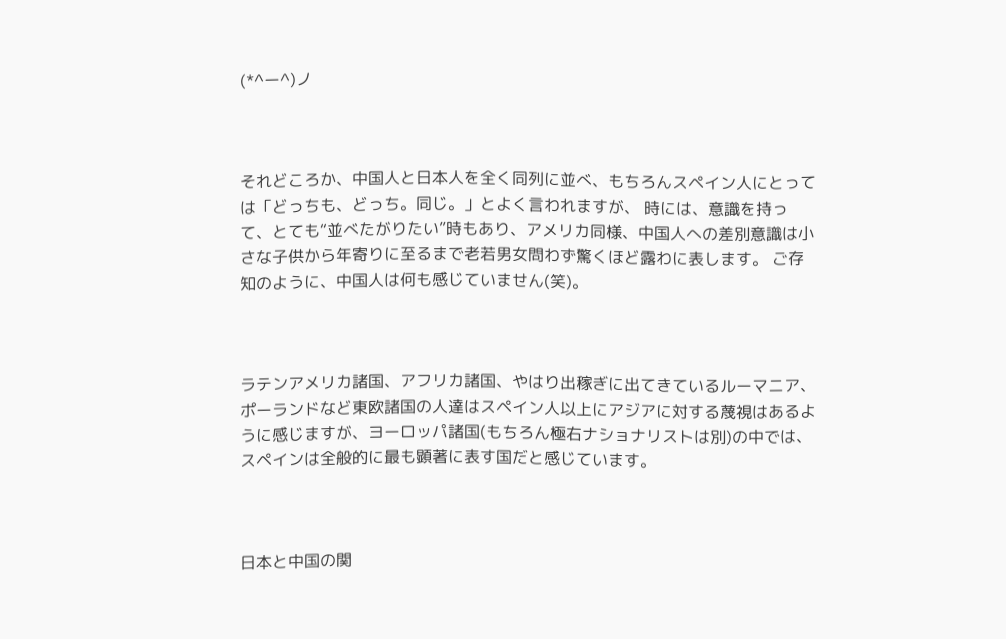(*^ー^)ノ



それどころか、中国人と日本人を全く同列に並べ、もちろんスペイン人にとっては「どっちも、どっち。同じ。」とよく言われますが、 時には、意識を持って、とても“並べたがりたい”時もあり、アメリカ同様、中国人への差別意識は小さな子供から年寄りに至るまで老若男女問わず驚くほど露わに表します。 ご存知のように、中国人は何も感じていません(笑)。



ラテンアメリカ諸国、アフリカ諸国、やはり出稼ぎに出てきているルーマニア、ポーランドなど東欧諸国の人達はスペイン人以上にアジアに対する蔑視はあるように感じますが、ヨーロッパ諸国(もちろん極右ナショナリストは別)の中では、スペインは全般的に最も顕著に表す国だと感じています。



日本と中国の関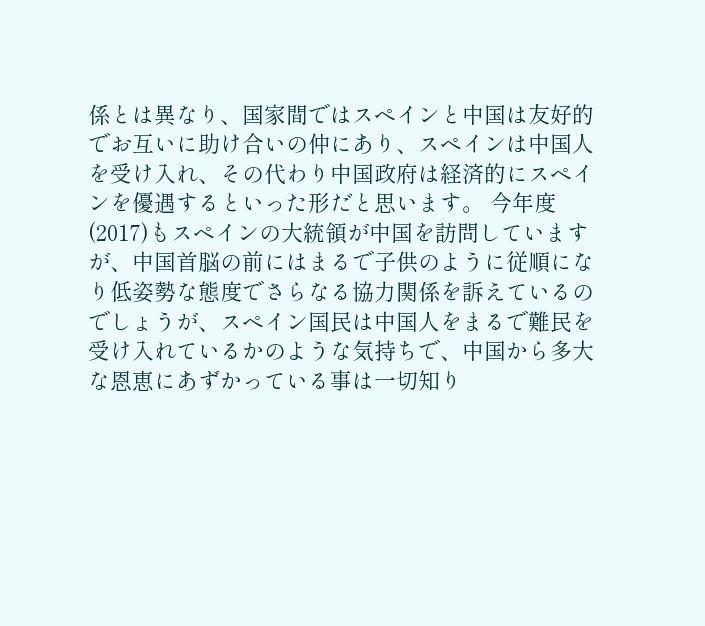係とは異なり、国家間ではスペインと中国は友好的でお互いに助け合いの仲にあり、スペインは中国人を受け入れ、その代わり中国政府は経済的にスペインを優遇するといった形だと思います。 今年度(2017)もスペインの大統領が中国を訪問していますが、中国首脳の前にはまるで子供のように従順になり低姿勢な態度でさらなる協力関係を訴えているのでしょうが、スペイン国民は中国人をまるで難民を受け入れているかのような気持ちで、中国から多大な恩恵にあずかっている事は一切知り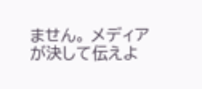ません。 メディアが決して伝えよ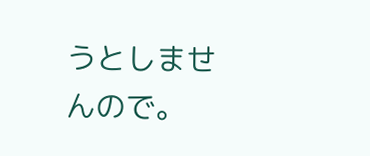うとしませんので。